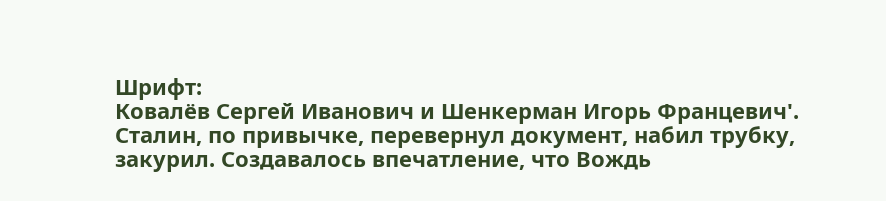Шрифт:
Ковалёв Сергей Иванович и Шенкерман Игорь Францевич'.
Сталин, по привычке, перевернул документ, набил трубку, закурил. Создавалось впечатление, что Вождь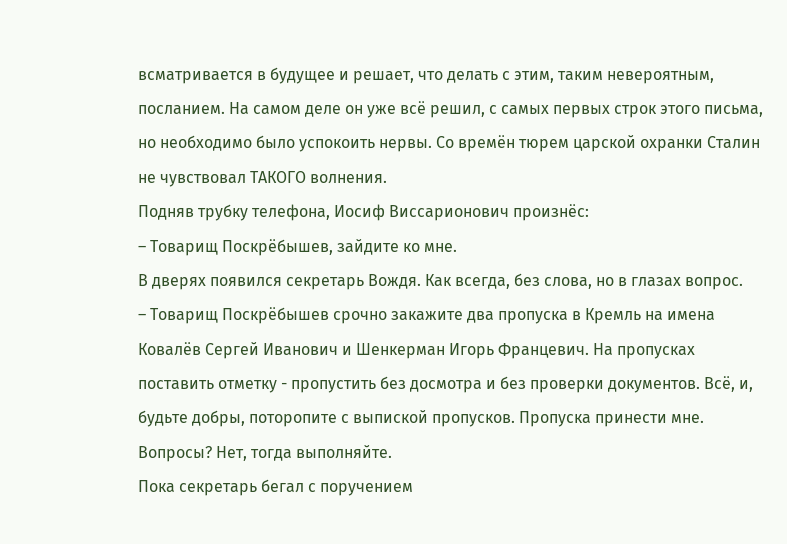всматривается в будущее и решает, что делать с этим, таким невероятным, посланием. На самом деле он уже всё решил, с самых первых строк этого письма, но необходимо было успокоить нервы. Со времён тюрем царской охранки Сталин не чувствовал ТАКОГО волнения.
Подняв трубку телефона, Иосиф Виссарионович произнёс:
– Товарищ Поскрёбышев, зайдите ко мне.
В дверях появился секретарь Вождя. Как всегда, без слова, но в глазах вопрос.
– Товарищ Поскрёбышев срочно закажите два пропуска в Кремль на имена Ковалёв Сергей Иванович и Шенкерман Игорь Францевич. На пропусках поставить отметку - пропустить без досмотра и без проверки документов. Всё, и, будьте добры, поторопите с выпиской пропусков. Пропуска принести мне. Вопросы? Нет, тогда выполняйте.
Пока секретарь бегал с поручением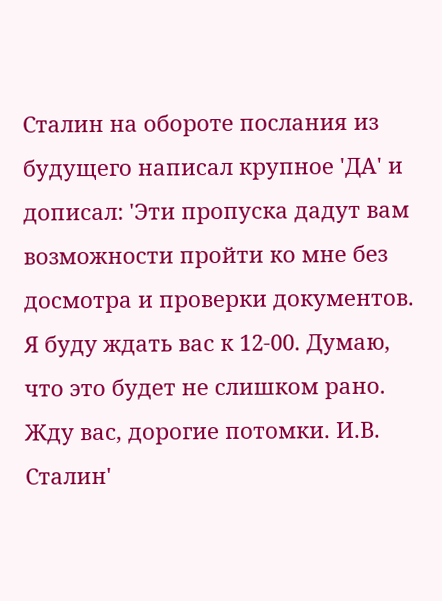Сталин на обороте послания из будущего написал крупное 'ДА' и дописал: 'Эти пропуска дадут вам возможности пройти ко мне без досмотра и проверки документов. Я буду ждать вас к 12-00. Думаю, что это будет не слишком рано. Жду вас, дорогие потомки. И.В. Сталин'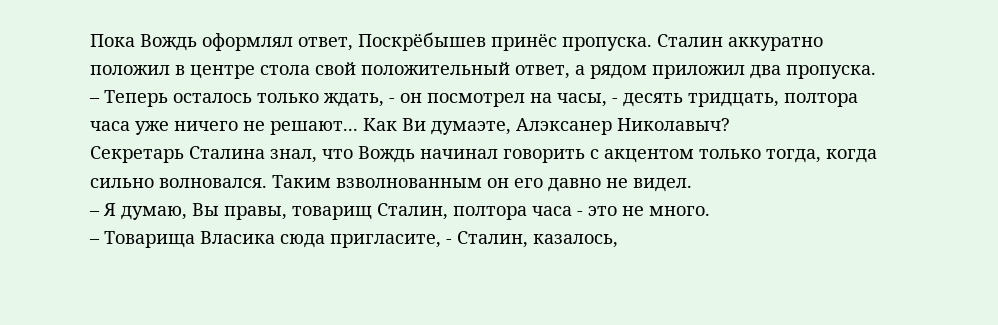Пока Вождь оформлял ответ, Поскрёбышев принёс пропуска. Сталин аккуратно положил в центре стола свой положительный ответ, а рядом приложил два пропуска.
– Теперь осталось только ждать, - он посмотрел на часы, - десять тридцать, полтора часа уже ничего не решают... Как Ви думаэте, Алэксанер Николавыч?
Секретарь Сталина знал, что Вождь начинал говорить с акцентом только тогда, когда сильно волновался. Таким взволнованным он его давно не видел.
– Я думаю, Вы правы, товарищ Сталин, полтора часа - это не много.
– Товарища Власика сюда пригласите, - Сталин, казалось,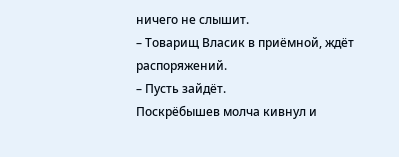ничего не слышит.
– Товарищ Власик в приёмной, ждёт распоряжений.
– Пусть зайдёт.
Поскрёбышев молча кивнул и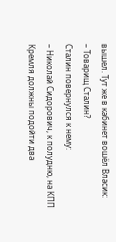вышел. Тут же в кабинет вошёл Власик:
– Товарищ Сталин?
Сталин повернулся к нему:
– Николай Сидорович, к полудню, на КПП Кремля должны подойти два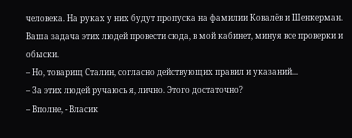человека. На руках у них будут пропуска на фамилии Ковалёв и Шенкерман. Ваша задача этих людей провести сюда, в мой кабинет, минуя все проверки и обыски.
– Но, товарищ Сталин, согласно действующих правил и указаний...
– За этих людей ручаюсь я, лично. Этого достаточно?
– Вполне, - Власик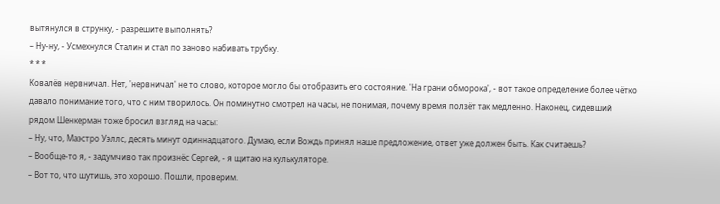вытянулся в струнку, - разрешите выполнять?
– Ну-ну, - Усмехнулся Сталин и стал по заново набивать трубку.
* * *
Ковалёв нервничал. Нет, 'нервничал' не то слово, которое могло бы отобразить его состояние. 'На грани обморока', - вот такое определение более чётко давало понимание того, что с ним творилось. Он поминутно смотрел на часы, не понимая, почему время ползёт так медленно. Наконец, сидевший рядом Шенкерман тоже бросил взгляд на часы:
– Ну, что, Маэстро Уэллс, десять минут одиннадцатого. Думаю, если Вождь принял наше предложение, ответ уже должен быть. Как считаешь?
– Вообще-то я, - задумчиво так произнёс Сергей, - я щитаю на кулькуляторе.
– Вот то, что шутишь, это хорошо. Пошли, проверим.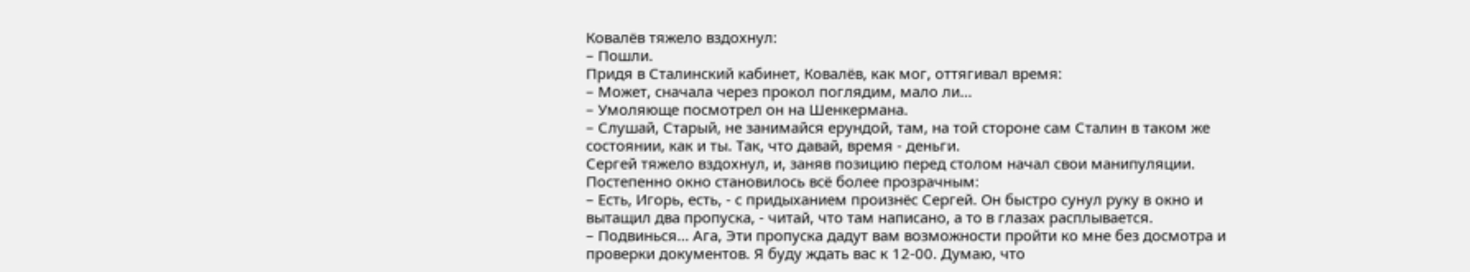Ковалёв тяжело вздохнул:
– Пошли.
Придя в Сталинский кабинет, Ковалёв, как мог, оттягивал время:
– Может, сначала через прокол поглядим, мало ли...
– Умоляюще посмотрел он на Шенкермана.
– Слушай, Старый, не занимайся ерундой, там, на той стороне сам Сталин в таком же состоянии, как и ты. Так, что давай, время - деньги.
Сергей тяжело вздохнул, и, заняв позицию перед столом начал свои манипуляции. Постепенно окно становилось всё более прозрачным:
– Есть, Игорь, есть, - с придыханием произнёс Сергей. Он быстро сунул руку в окно и вытащил два пропуска, - читай, что там написано, а то в глазах расплывается.
– Подвинься... Ага, Эти пропуска дадут вам возможности пройти ко мне без досмотра и проверки документов. Я буду ждать вас к 12-00. Думаю, что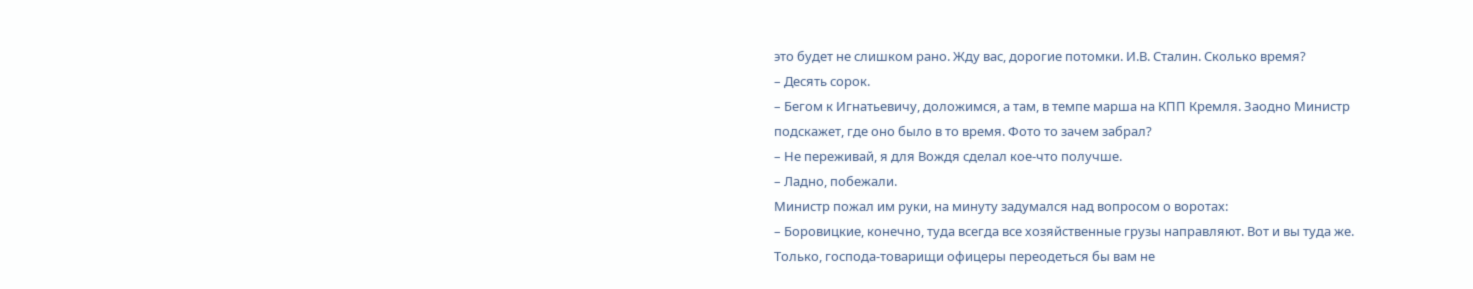это будет не слишком рано. Жду вас, дорогие потомки. И.В. Сталин. Сколько время?
– Десять сорок.
– Бегом к Игнатьевичу, доложимся, а там, в темпе марша на КПП Кремля. Заодно Министр подскажет, где оно было в то время. Фото то зачем забрал?
– Не переживай, я для Вождя сделал кое-что получше.
– Ладно, побежали.
Министр пожал им руки, на минуту задумался над вопросом о воротах:
– Боровицкие, конечно, туда всегда все хозяйственные грузы направляют. Вот и вы туда же. Только, господа-товарищи офицеры переодеться бы вам не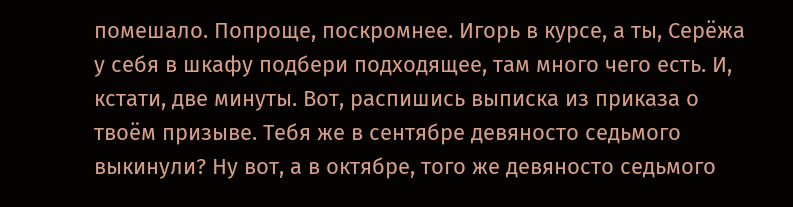помешало. Попроще, поскромнее. Игорь в курсе, а ты, Серёжа у себя в шкафу подбери подходящее, там много чего есть. И, кстати, две минуты. Вот, распишись выписка из приказа о твоём призыве. Тебя же в сентябре девяносто седьмого выкинули? Ну вот, а в октябре, того же девяносто седьмого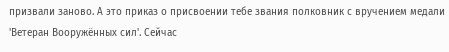призвали заново. А это приказ о присвоении тебе звания полковник с вручением медали 'Ветеран Вооружённых сил'. Сейчас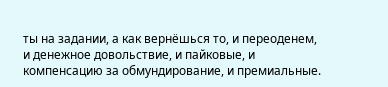ты на задании, а как вернёшься то, и переоденем, и денежное довольствие, и пайковые, и компенсацию за обмундирование, и премиальные.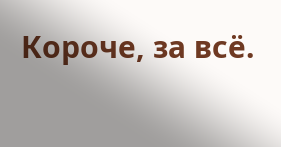Короче, за всё.